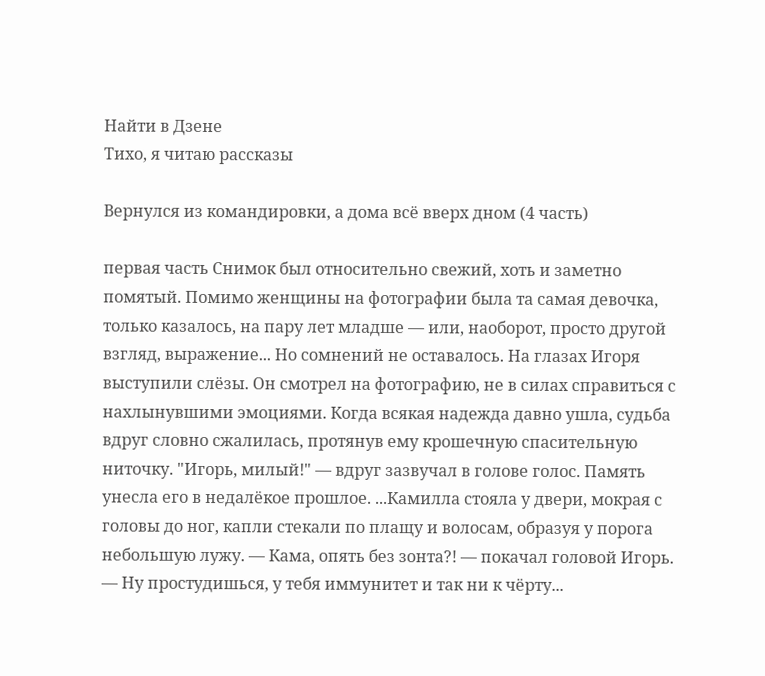Найти в Дзене
Тихо, я читаю рассказы

Вернулся из командировки, а дома всё вверх дном (4 часть)

первая часть Снимок был относительно свежий, хоть и заметно помятый. Помимо женщины на фотографии была та самая девочка, только казалось, на пару лет младше — или, наоборот, просто другой взгляд, выражение... Но сомнений не оставалось. На глазах Игоря выступили слёзы. Он смотрел на фотографию, не в силах справиться с нахлынувшими эмоциями. Когда всякая надежда давно ушла, судьба вдруг словно сжалилась, протянув ему крошечную спасительную ниточку. "Игорь, милый!" — вдруг зазвучал в голове голос. Память унесла его в недалёкое прошлое. ...Камилла стояла у двери, мокрая с головы до ног, капли стекали по плащу и волосам, образуя у порога небольшую лужу. — Кама, опять без зонта?! — покачал головой Игорь. — Ну простудишься, у тебя иммунитет и так ни к чёрту...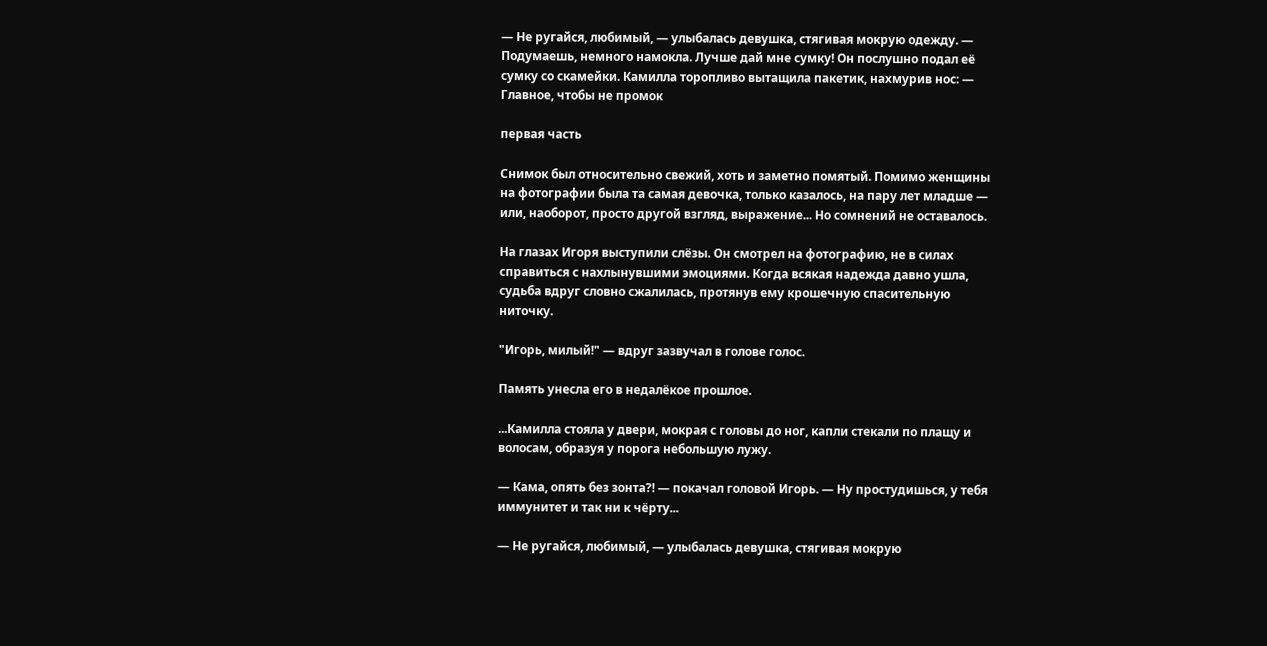— Не ругайся, любимый, — улыбалась девушка, стягивая мокрую одежду. — Подумаешь, немного намокла. Лучше дай мне сумку! Он послушно подал её сумку со скамейки. Камилла торопливо вытащила пакетик, нахмурив нос: — Главное, чтобы не промок

первая часть

Снимок был относительно свежий, хоть и заметно помятый. Помимо женщины на фотографии была та самая девочка, только казалось, на пару лет младше — или, наоборот, просто другой взгляд, выражение... Но сомнений не оставалось.

На глазах Игоря выступили слёзы. Он смотрел на фотографию, не в силах справиться с нахлынувшими эмоциями. Когда всякая надежда давно ушла, судьба вдруг словно сжалилась, протянув ему крошечную спасительную ниточку.

"Игорь, милый!" — вдруг зазвучал в голове голос.

Память унесла его в недалёкое прошлое.

...Камилла стояла у двери, мокрая с головы до ног, капли стекали по плащу и волосам, образуя у порога небольшую лужу.

— Кама, опять без зонта?! — покачал головой Игорь. — Ну простудишься, у тебя иммунитет и так ни к чёрту...

— Не ругайся, любимый, — улыбалась девушка, стягивая мокрую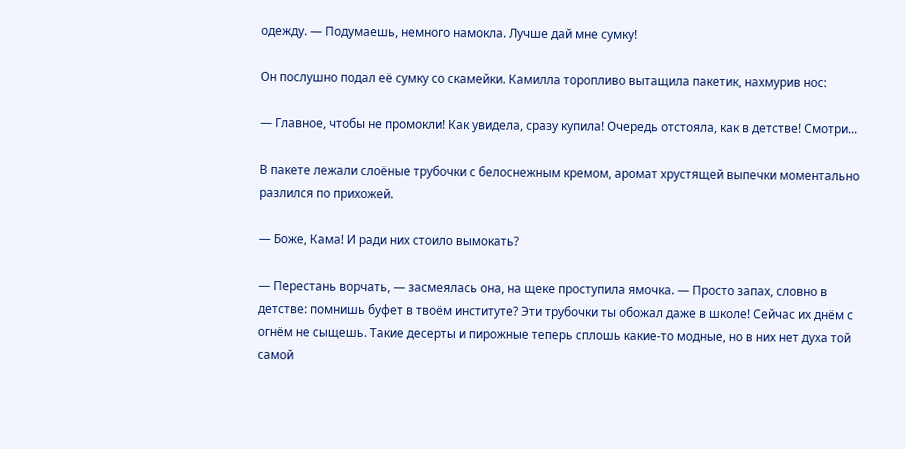одежду. — Подумаешь, немного намокла. Лучше дай мне сумку!

Он послушно подал её сумку со скамейки. Камилла торопливо вытащила пакетик, нахмурив нос:

— Главное, чтобы не промокли! Как увидела, сразу купила! Очередь отстояла, как в детстве! Смотри...

В пакете лежали слоёные трубочки с белоснежным кремом, аромат хрустящей выпечки моментально разлился по прихожей.

— Боже, Кама! И ради них стоило вымокать?

— Перестань ворчать, — засмеялась она, на щеке проступила ямочка. — Просто запах, словно в детстве: помнишь буфет в твоём институте? Эти трубочки ты обожал даже в школе! Сейчас их днём с огнём не сыщешь. Такие десерты и пирожные теперь сплошь какие-то модные, но в них нет духа той самой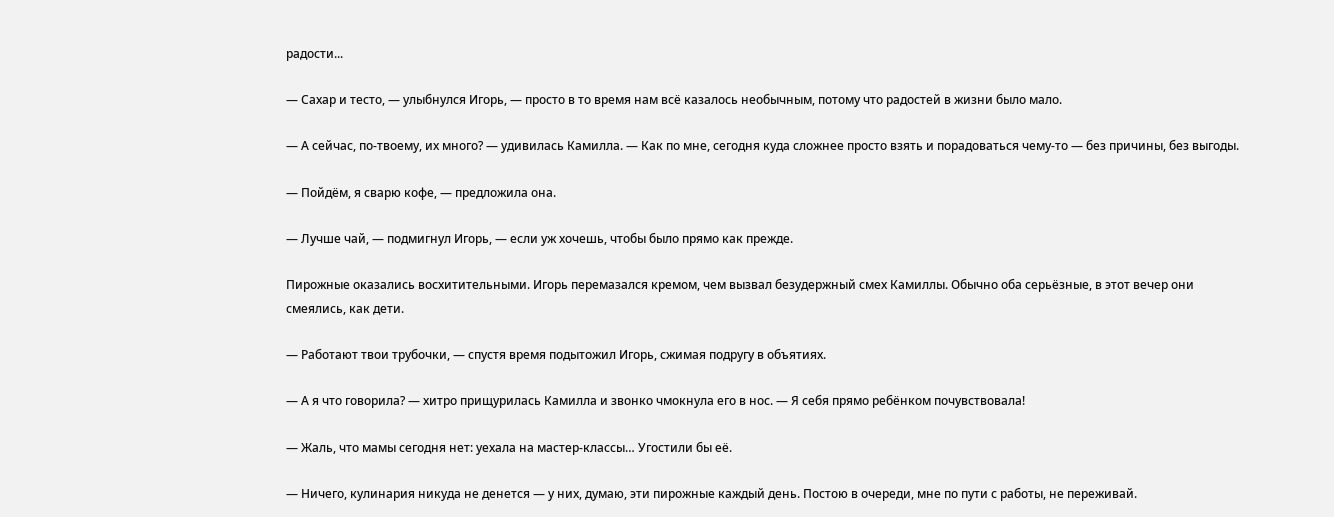радости...

— Сахар и тесто, — улыбнулся Игорь, — просто в то время нам всё казалось необычным, потому что радостей в жизни было мало.

— А сейчас, по-твоему, их много? — удивилась Камилла. — Как по мне, сегодня куда сложнее просто взять и порадоваться чему-то — без причины, без выгоды.

— Пойдём, я сварю кофе, — предложила она.

— Лучше чай, — подмигнул Игорь, — если уж хочешь, чтобы было прямо как прежде.

Пирожные оказались восхитительными. Игорь перемазался кремом, чем вызвал безудержный смех Камиллы. Обычно оба серьёзные, в этот вечер они смеялись, как дети.

— Работают твои трубочки, — спустя время подытожил Игорь, сжимая подругу в объятиях.

— А я что говорила? — хитро прищурилась Камилла и звонко чмокнула его в нос. — Я себя прямо ребёнком почувствовала!

— Жаль, что мамы сегодня нет: уехала на мастер-классы… Угостили бы её.

— Ничего, кулинария никуда не денется — у них, думаю, эти пирожные каждый день. Постою в очереди, мне по пути с работы, не переживай.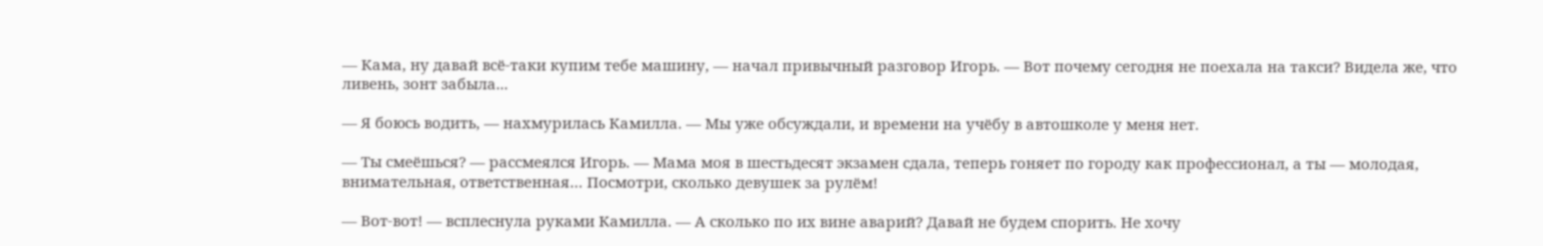— Кама, ну давай всё-таки купим тебе машину, — начал привычный разговор Игорь. — Вот почему сегодня не поехала на такси? Видела же, что ливень, зонт забыла...

— Я боюсь водить, — нахмурилась Камилла. — Мы уже обсуждали, и времени на учёбу в автошколе у меня нет.

— Ты смеёшься? — рассмеялся Игорь. — Мама моя в шестьдесят экзамен сдала, теперь гоняет по городу как профессионал, а ты — молодая, внимательная, ответственная… Посмотри, сколько девушек за рулём!

— Вот-вот! — всплеснула руками Камилла. — А сколько по их вине аварий? Давай не будем спорить. Не хочу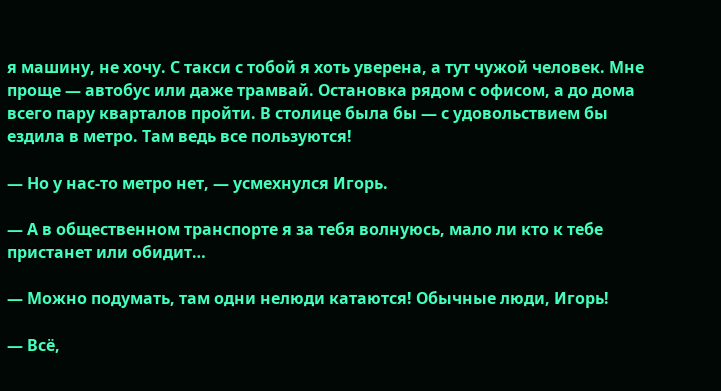я машину, не хочу. С такси с тобой я хоть уверена, а тут чужой человек. Мне проще — автобус или даже трамвай. Остановка рядом с офисом, а до дома всего пару кварталов пройти. В столице была бы — с удовольствием бы ездила в метро. Там ведь все пользуются!

— Но у нас-то метро нет, — усмехнулся Игорь.

— А в общественном транспорте я за тебя волнуюсь, мало ли кто к тебе пристанет или обидит…

— Можно подумать, там одни нелюди катаются! Обычные люди, Игорь!

— Всё,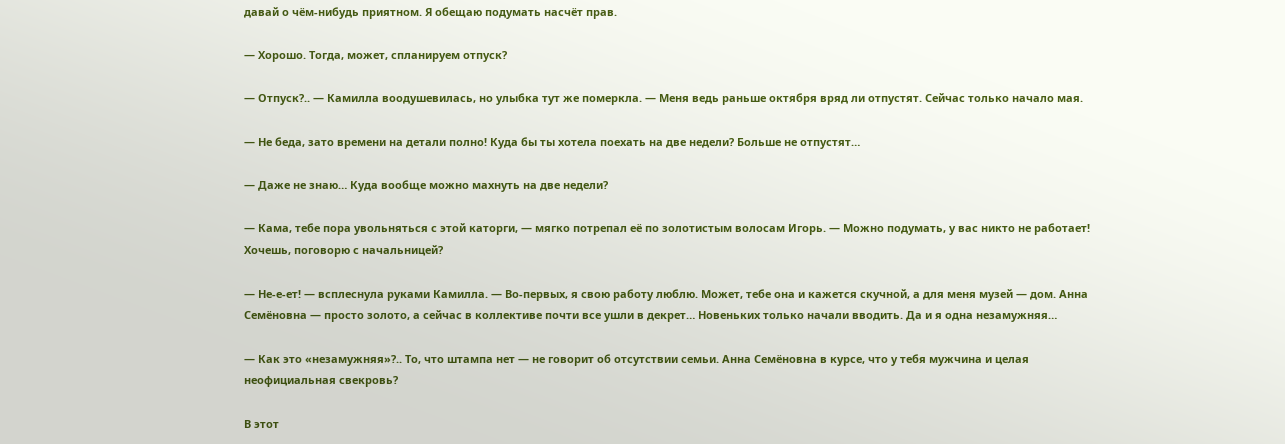давай о чём-нибудь приятном. Я обещаю подумать насчёт прав.

— Хорошо. Тогда, может, спланируем отпуск?

— Отпуск?.. — Камилла воодушевилась, но улыбка тут же померкла. — Меня ведь раньше октября вряд ли отпустят. Сейчас только начало мая.

— Не беда, зато времени на детали полно! Куда бы ты хотела поехать на две недели? Больше не отпустят…

— Даже не знаю… Куда вообще можно махнуть на две недели?

— Кама, тебе пора увольняться с этой каторги, — мягко потрепал её по золотистым волосам Игорь. — Можно подумать, у вас никто не работает! Хочешь, поговорю с начальницей?

— Не-е-ет! — всплеснула руками Камилла. — Во-первых, я свою работу люблю. Может, тебе она и кажется скучной, а для меня музей — дом. Анна Семёновна — просто золото, а сейчас в коллективе почти все ушли в декрет… Новеньких только начали вводить. Да и я одна незамужняя…

— Как это «незамужняя»?.. То, что штампа нет — не говорит об отсутствии семьи. Анна Семёновна в курсе, что у тебя мужчина и целая неофициальная свекровь?

В этот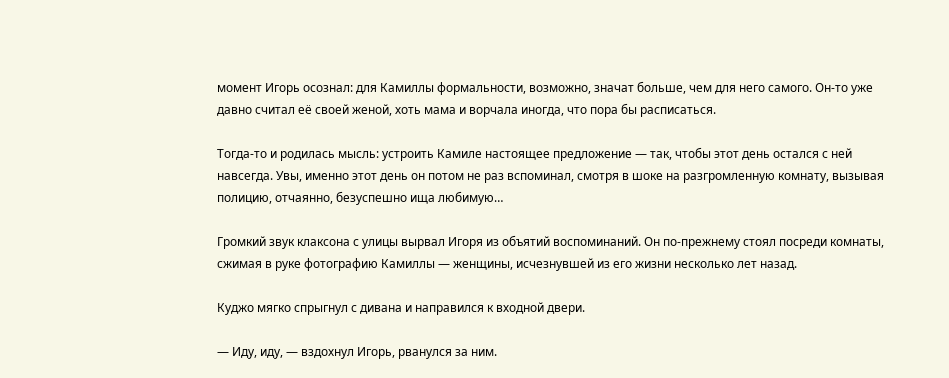момент Игорь осознал: для Камиллы формальности, возможно, значат больше, чем для него самого. Он-то уже давно считал её своей женой, хоть мама и ворчала иногда, что пора бы расписаться.

Тогда-то и родилась мысль: устроить Камиле настоящее предложение — так, чтобы этот день остался с ней навсегда. Увы, именно этот день он потом не раз вспоминал, смотря в шоке на разгромленную комнату, вызывая полицию, отчаянно, безуспешно ища любимую…

Громкий звук клаксона с улицы вырвал Игоря из объятий воспоминаний. Он по-прежнему стоял посреди комнаты, сжимая в руке фотографию Камиллы — женщины, исчезнувшей из его жизни несколько лет назад.

Куджо мягко спрыгнул с дивана и направился к входной двери.

— Иду, иду, — вздохнул Игорь, рванулся за ним.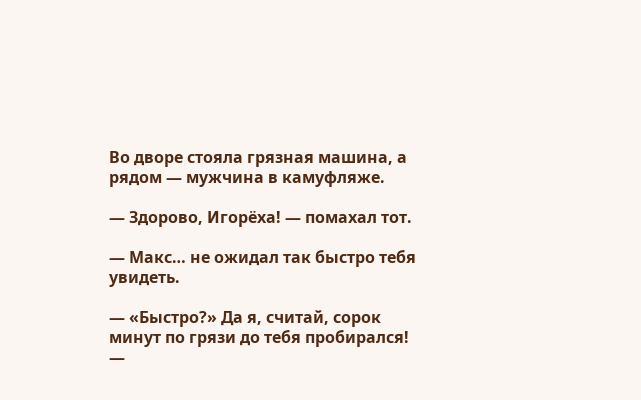Во дворе стояла грязная машина, а рядом — мужчина в камуфляже.

— Здорово, Игорёха! — помахал тот.

— Макс… не ожидал так быстро тебя увидеть.

— «Быстро?» Да я, считай, сорок минут по грязи до тебя пробирался! —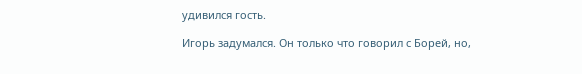удивился гость.

Игорь задумался. Он только что говорил с Борей, но,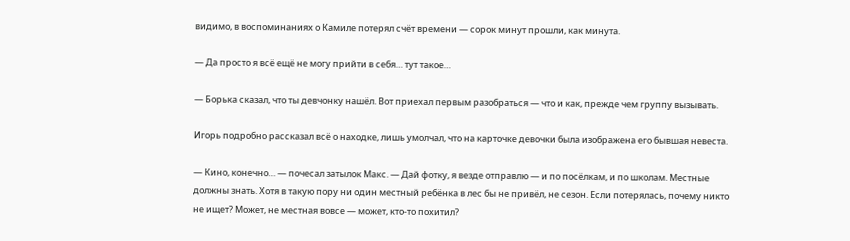видимо, в воспоминаниях о Камиле потерял счёт времени — сорок минут прошли, как минута.

— Да просто я всё ещё не могу прийти в себя… тут такое…

— Борька сказал, что ты девчонку нашёл. Вот приехал первым разобраться — что и как, прежде чем группу вызывать.

Игорь подробно рассказал всё о находке, лишь умолчал, что на карточке девочки была изображена его бывшая невеста.

— Кино, конечно… — почесал затылок Макс. — Дай фотку, я везде отправлю — и по посёлкам, и по школам. Местные должны знать. Хотя в такую пору ни один местный ребёнка в лес бы не привёл, не сезон. Если потерялась, почему никто не ищет? Может, не местная вовсе — может, кто-то похитил?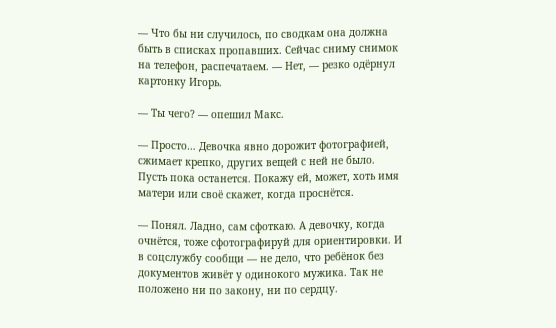— Что бы ни случилось, по сводкам она должна быть в списках пропавших. Сейчас сниму снимок на телефон, распечатаем. — Нет, — резко одёрнул картонку Игорь.

— Ты чего? — опешил Макс.

— Просто… Девочка явно дорожит фотографией, сжимает крепко, других вещей с ней не было. Пусть пока останется. Покажу ей, может, хоть имя матери или своё скажет, когда проснётся.

— Понял. Ладно, сам сфоткаю. А девочку, когда очнётся, тоже сфотографируй для ориентировки. И в соцслужбу сообщи — не дело, что ребёнок без документов живёт у одинокого мужика. Так не положено ни по закону, ни по сердцу.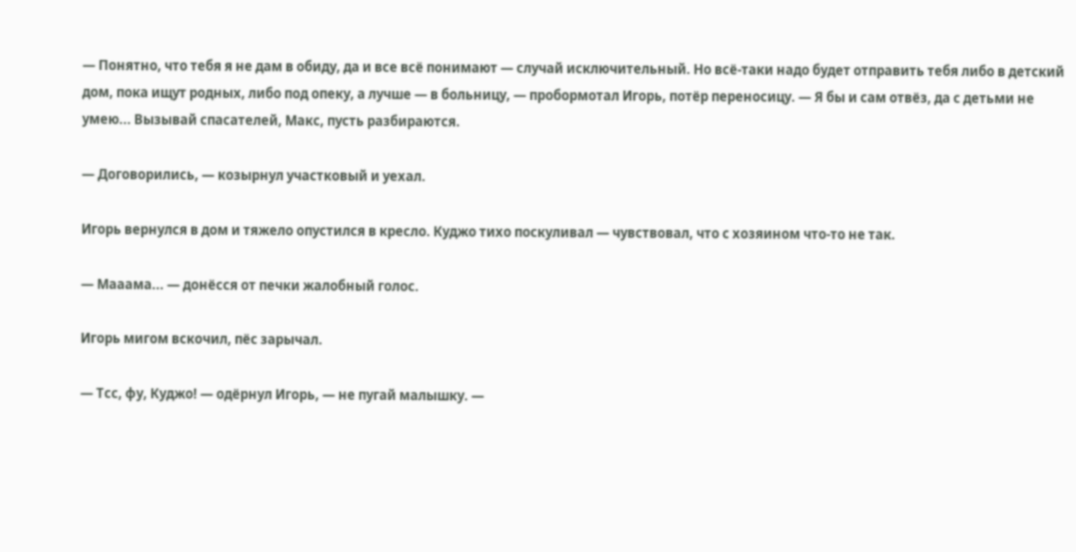— Понятно, что тебя я не дам в обиду, да и все всё понимают — случай исключительный. Но всё-таки надо будет отправить тебя либо в детский дом, пока ищут родных, либо под опеку, а лучше — в больницу, — пробормотал Игорь, потёр переносицу. — Я бы и сам отвёз, да с детьми не умею... Вызывай спасателей, Макс, пусть разбираются.

— Договорились, — козырнул участковый и уехал.

Игорь вернулся в дом и тяжело опустился в кресло. Куджо тихо поскуливал — чувствовал, что с хозяином что-то не так.

— Мааама... — донёсся от печки жалобный голос.

Игорь мигом вскочил, пёс зарычал.

— Тсс, фу, Куджо! — одёрнул Игорь, — не пугай малышку. —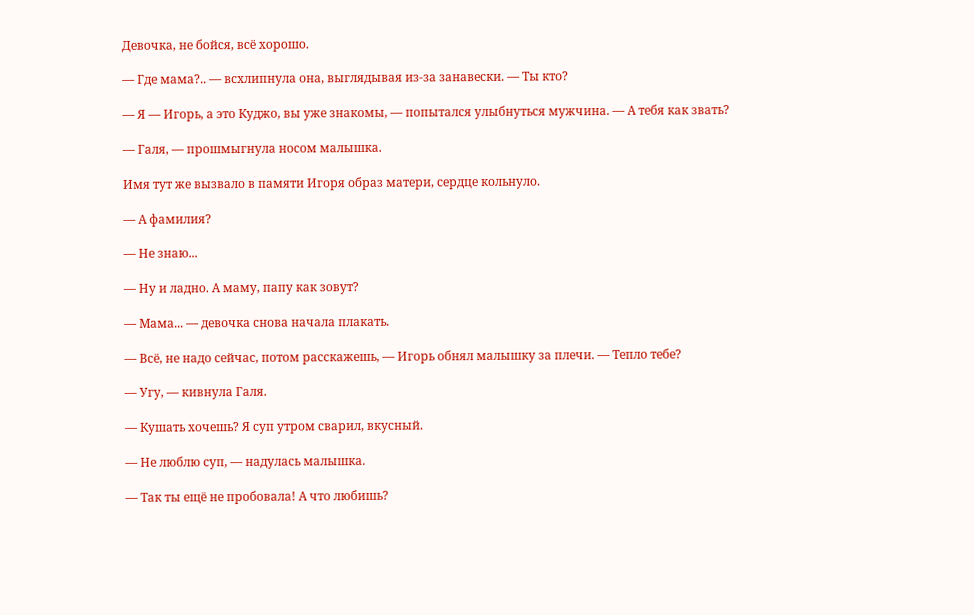Девочка, не бойся, всё хорошо.

— Где мама?.. — всхлипнула она, выглядывая из-за занавески. — Ты кто?

— Я — Игорь, а это Куджо, вы уже знакомы, — попытался улыбнуться мужчина. — А тебя как звать?

— Галя, — прошмыгнула носом малышка.

Имя тут же вызвало в памяти Игоря образ матери, сердце кольнуло.

— А фамилия?

— Не знаю...

— Ну и ладно. А маму, папу как зовут?

— Мама... — девочка снова начала плакать.

— Всё, не надо сейчас, потом расскажешь, — Игорь обнял малышку за плечи. — Тепло тебе?

— Угу, — кивнула Галя.

— Кушать хочешь? Я суп утром сварил, вкусный.

— Не люблю суп, — надулась малышка.

— Так ты ещё не пробовала! А что любишь?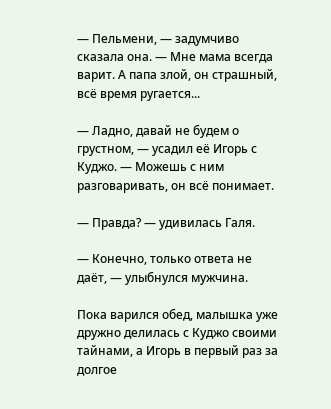— Пельмени, — задумчиво сказала она. — Мне мама всегда варит. А папа злой, он страшный, всё время ругается...

— Ладно, давай не будем о грустном, — усадил её Игорь с Куджо. — Можешь с ним разговаривать, он всё понимает.

— Правда? — удивилась Галя.

— Конечно, только ответа не даёт, — улыбнулся мужчина.

Пока варился обед, малышка уже дружно делилась с Куджо своими тайнами, а Игорь в первый раз за долгое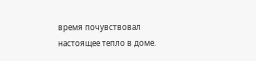время почувствовал настоящее тепло в доме.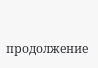продолжение